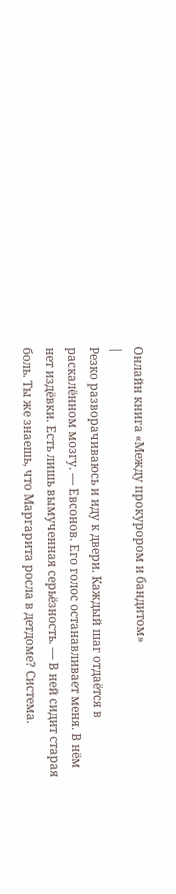Онлайн книга «Между прокурором и бандитом»
|
Резко разворачиваюсь и иду к двери. Каждый шаг отдаётся в раскалённом мозгу. — Евсонов. Его голос останавливает меня. В нём нет издёвки. Есть лишь вымученная серьёзность. — В ней сидит старая боль. Ты же знаешь, что Маргарита росла в детдоме? Система.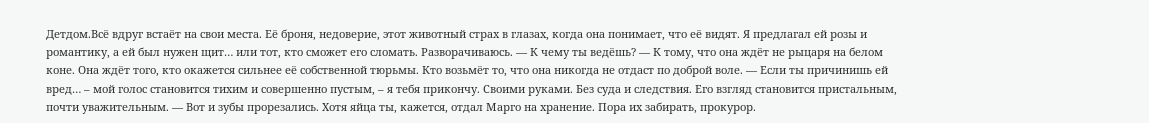Детдом.Всё вдруг встаёт на свои места. Её броня, недоверие, этот животный страх в глазах, когда она понимает, что её видят. Я предлагал ей розы и романтику, а ей был нужен щит… или тот, кто сможет его сломать. Разворачиваюсь. — К чему ты ведёшь? — К тому, что она ждёт не рыцаря на белом коне. Она ждёт того, кто окажется сильнее её собственной тюрьмы. Кто возьмёт то, что она никогда не отдаст по доброй воле. — Если ты причинишь ей вред… – мой голос становится тихим и совершенно пустым, – я тебя прикончу. Своими руками. Без суда и следствия. Его взгляд становится пристальным, почти уважительным. — Вот и зубы прорезались. Хотя яйца ты, кажется, отдал Марго на хранение. Пора их забирать, прокурор.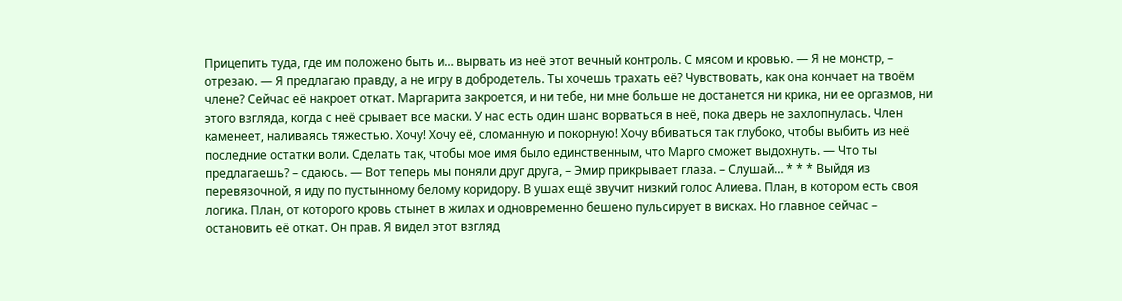Прицепить туда, где им положено быть и… вырвать из неё этот вечный контроль. С мясом и кровью. — Я не монстр, – отрезаю. — Я предлагаю правду, а не игру в добродетель. Ты хочешь трахать её? Чувствовать, как она кончает на твоём члене? Сейчас её накроет откат. Маргарита закроется, и ни тебе, ни мне больше не достанется ни крика, ни ее оргазмов, ни этого взгляда, когда с неё срывает все маски. У нас есть один шанс ворваться в неё, пока дверь не захлопнулась. Член каменеет, наливаясь тяжестью. Хочу! Хочу её, сломанную и покорную! Хочу вбиваться так глубоко, чтобы выбить из неё последние остатки воли. Сделать так, чтобы мое имя было единственным, что Марго сможет выдохнуть. — Что ты предлагаешь? – сдаюсь. — Вот теперь мы поняли друг друга, – Эмир прикрывает глаза. – Слушай… * * * Выйдя из перевязочной, я иду по пустынному белому коридору. В ушах ещё звучит низкий голос Алиева. План, в котором есть своя логика. План, от которого кровь стынет в жилах и одновременно бешено пульсирует в висках. Но главное сейчас – остановить её откат. Он прав. Я видел этот взгляд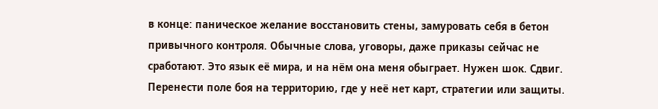в конце: паническое желание восстановить стены, замуровать себя в бетон привычного контроля. Обычные слова, уговоры, даже приказы сейчас не сработают. Это язык её мира, и на нём она меня обыграет. Нужен шок. Сдвиг. Перенести поле боя на территорию, где у неё нет карт, стратегии или защиты.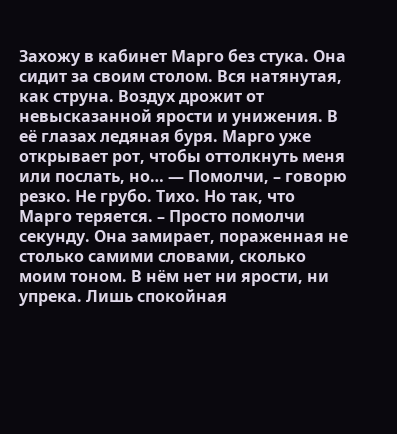Захожу в кабинет Марго без стука. Она сидит за своим столом. Вся натянутая, как струна. Воздух дрожит от невысказанной ярости и унижения. В её глазах ледяная буря. Марго уже открывает рот, чтобы оттолкнуть меня или послать, но… — Помолчи, – говорю резко. Не грубо. Тихо. Но так, что Марго теряется. – Просто помолчи секунду. Она замирает, пораженная не столько самими словами, сколько моим тоном. В нём нет ни ярости, ни упрека. Лишь спокойная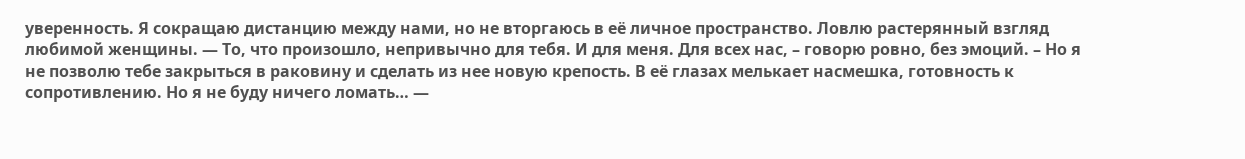уверенность. Я сокращаю дистанцию между нами, но не вторгаюсь в её личное пространство. Ловлю растерянный взгляд любимой женщины. — То, что произошло, непривычно для тебя. И для меня. Для всех нас, – говорю ровно, без эмоций. – Но я не позволю тебе закрыться в раковину и сделать из нее новую крепость. В её глазах мелькает насмешка, готовность к сопротивлению. Но я не буду ничего ломать… —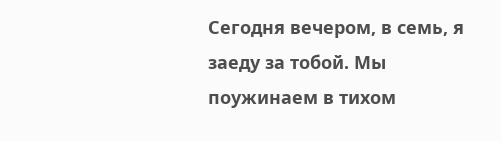Сегодня вечером, в семь, я заеду за тобой. Мы поужинаем в тихом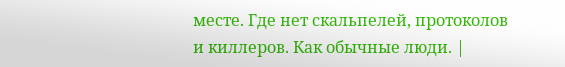месте. Где нет скальпелей, протоколов и киллеров. Как обычные люди. |